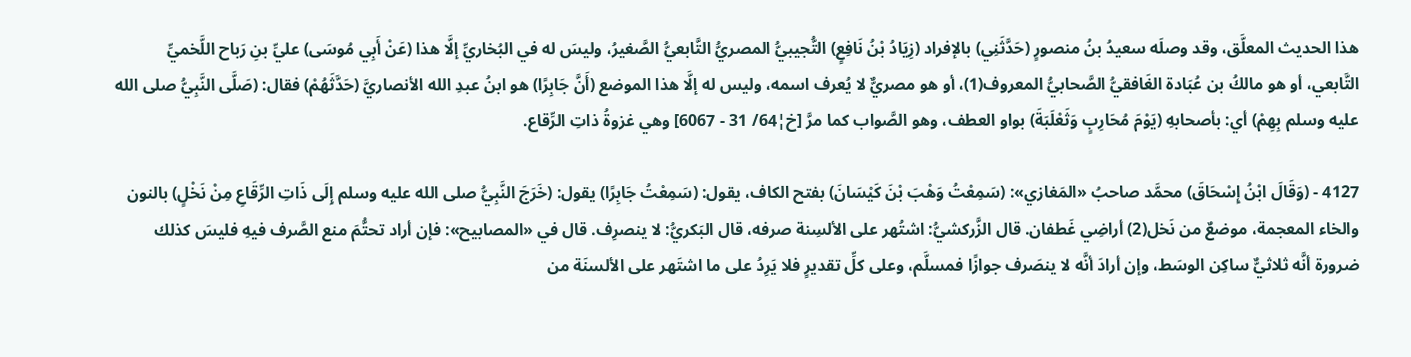هذا الحديث المعلَّق، وقد وصلَه سعيدُ بنُ منصورٍ (حَدَّثَنِي) بالإفراد (زِيَادُ بْنُ نَافِعٍ) التُّجيبيُّ المصريُّ التَّابعيُّ الصَّغيرُ، وليسَ له في البُخاريِّ إلَّا هذا (عَنْ أَبِي مُوسَى) عليِّ بنِ رَباح اللَّخميِّ التَّابعي، أو هو مالكُ بن عُبَادة الغَافقيُّ الصَّحابيُّ المعروف(1)، أو هو مصريٌّ لا يُعرف اسمه، وليس له إلَّا هذا الموضع (أَنَّ جَابِرًا) هو ابنُ عبدِ الله الأنصاريَّ (حَدَّثَهُمْ) فقال: (صَلَّى النَّبِيُّ صلى الله عليه وسلم بِهِمْ) أي: بأصحابهِ (يَوْمَ مُحَارِبٍ وَثَعْلَبَةَ) بواو العطف، وهو الصَّواب كما مرَّ [خ¦64/ 31 - 6067] وهي غزوةُ ذاتِ الرِّقاع.

4127 - (وَقَالَ ابْنُ إِسْحَاقَ) محمَّد صاحبُ «المَغازي»: (سَمِعْتُ وَهْبَ بْنَ كَيْسَانَ) بفتح الكاف، يقول: (سَمِعْتُ جَابِرًا) يقول: (خَرَجَ النَّبِيُّ صلى الله عليه وسلم إِلَى ذَاتِ الرِّقَاعِ مِنْ نَخْلٍ) بالنون والخاء المعجمة، موضعٌ من نَخل(2) أراضِي غَطفان. قال الزَّركشيُّ: اشتُهر على الألسِنة صرفه، قال البَكريُّ: لا ينصرِف. قال في «المصابيح»: فإن أراد تحتُّمَ منع الصَّرف فيهِ فليسَ كذلك ضرورة أنَّه ثلاثيٌّ ساكِن الوسَط، وإن أرادَ أنَّه لا ينصَرف جوازًا فمسلَّم، وعلى كلِّ تقديرٍ فلا يَرِدُ على ما اشتَهر على الألسنَة من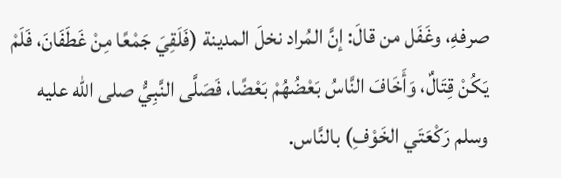صرفهِ، وغَفَل من قالَ: إنَّ المُراد نخلَ المدينة (فَلَقِيَ جَمْعًا مِنْ غَطَفَانَ، فَلَمْ يَكُنْ قِتَالٌ، وَأَخَافَ النَّاسُ بَعْضُهُمْ بَعْضًا، فَصَلَّى النَّبِيُّ صلى الله عليه وسلم رَكْعَتَي الخَوْفِ) بالنَّاس.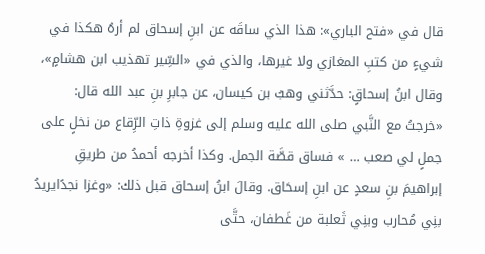قال في «فتح الباري»: هذا الذي ساقَه عن ابنِ إسحاق لم أرهُ هكذا في شيءٍ من كتبِ المغازي ولا غيرها، والذي في «السِّير تهذيب ابن هشامٍ»، وقال ابنُ إسحاقٍ: حدَّثني وهبُ بن كيسان، عن جابرِ بنِ عبد الله قال: «خرجتُ مع النَّبي صلى الله عليه وسلم إلى غزوةِ ذاتِ الرِّقاع من نخلٍ على جملٍ لي صعب … » فساق قصَّة الجمل. وكذا أخرجه أحمدُ من طريقِ إبراهيمَ بنِ سعدٍ عن ابنِ إسحَاق. وقالَ ابنُ إسحاق قبل ذلك: «وغزا نجدًايريدُ بنِي مُحارب وبنِي ثَعلبة من غَطفان، حتَّى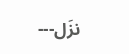نزَل---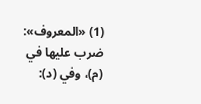(1) «المعروف»: ضرب عليها في (م)، وفي (د):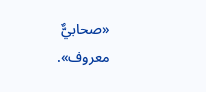«صحابيٌّ معروف».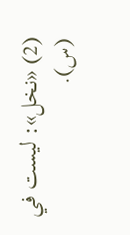(2) «نخل»: ليست في (س).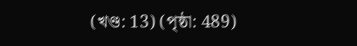(খণ্ড: 13) (পৃষ্ঠা: 489)